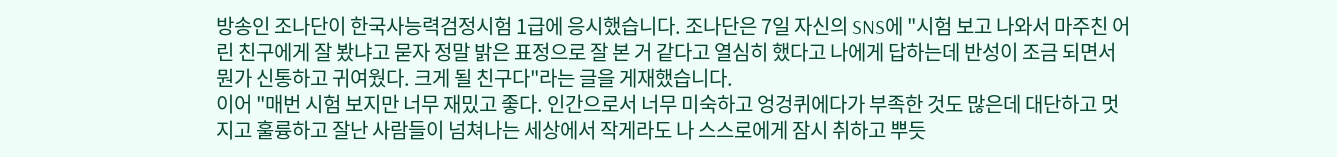방송인 조나단이 한국사능력검정시험 1급에 응시했습니다. 조나단은 7일 자신의 SNS에 "시험 보고 나와서 마주친 어린 친구에게 잘 봤냐고 묻자 정말 밝은 표정으로 잘 본 거 같다고 열심히 했다고 나에게 답하는데 반성이 조금 되면서 뭔가 신통하고 귀여웠다. 크게 될 친구다"라는 글을 게재했습니다.
이어 "매번 시험 보지만 너무 재밌고 좋다. 인간으로서 너무 미숙하고 엉겅퀴에다가 부족한 것도 많은데 대단하고 멋지고 훌륭하고 잘난 사람들이 넘쳐나는 세상에서 작게라도 나 스스로에게 잠시 취하고 뿌듯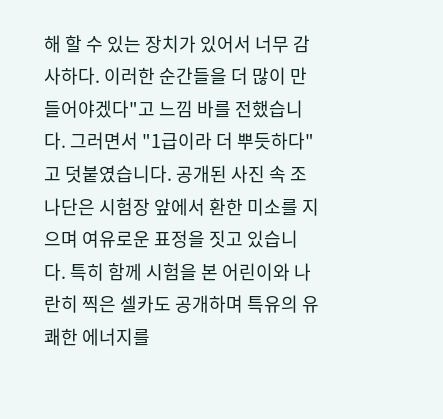해 할 수 있는 장치가 있어서 너무 감사하다. 이러한 순간들을 더 많이 만들어야겠다"고 느낌 바를 전했습니다. 그러면서 "1급이라 더 뿌듯하다"고 덧붙였습니다. 공개된 사진 속 조나단은 시험장 앞에서 환한 미소를 지으며 여유로운 표정을 짓고 있습니다. 특히 함께 시험을 본 어린이와 나란히 찍은 셀카도 공개하며 특유의 유쾌한 에너지를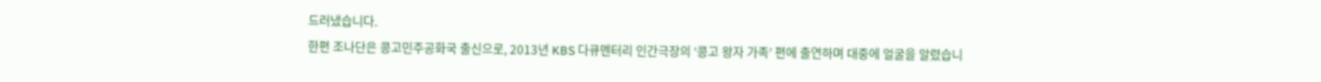드러냈습니다.
한편 조나단은 콩고민주공화국 출신으로, 2013년 KBS 다큐멘터리 인간극장의 ‘콩고 왕자 가족’ 편에 출연하며 대중에 얼굴을 알렸습니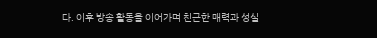다. 이후 방송 활동을 이어가며 친근한 매력과 성실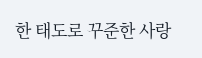한 태도로 꾸준한 사랑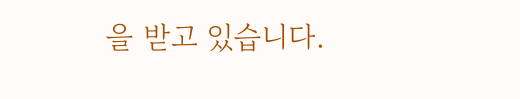을 받고 있습니다.